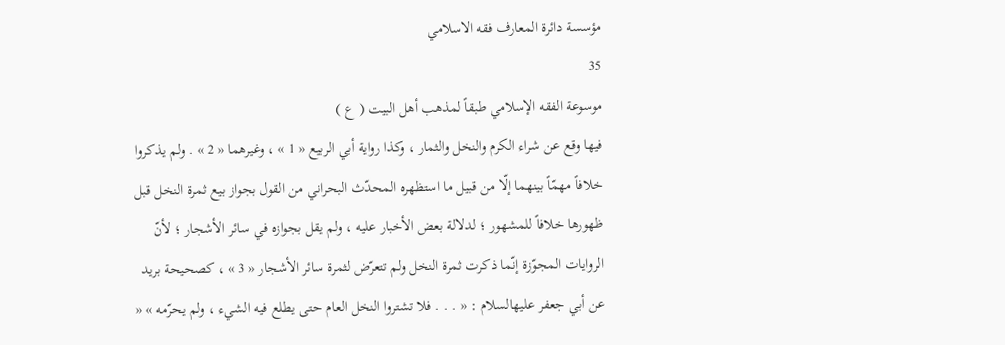مؤسسة دائرة المعارف فقه الاسلامي
35
موسوعة الفقه الإسلامي طبقاً لمذهب أهل البيت ( ع )
فيها وقع عن شراء الكرم والنخل والثمار ، وكذا رواية أبي الربيع « 1 » ، وغيرهما « 2 » . ولم يذكروا خلافاً مهمّاً بينهما إلّا من قبيل ما استظهره المحدّث البحراني من القول بجواز بيع ثمرة النخل قبل ظهورها خلافاً للمشهور ؛ لدلالة بعض الأخبار عليه ، ولم يقل بجوازه في سائر الأشجار ؛ لأنّ الروايات المجوّزة إنّما ذكرت ثمرة النخل ولم تتعرّض لثمرة سائر الأشجار « 3 » ، كصحيحة بريد عن أبي جعفر عليهالسلام : « . . . فلا تشتروا النخل العام حتى يطلع فيه الشيء ، ولم يحرّمه » «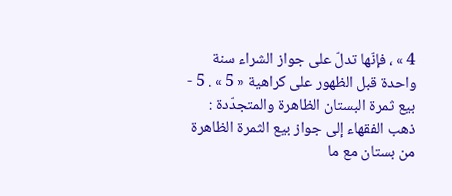4 » ، فإنّها تدلّ على جواز الشراء سنة واحدة قبل الظهور على كراهية « 5 » . 5 - بيع ثمرة البستان الظاهرة والمتجدّدة : ذهب الفقهاء إلى جواز بيع الثمرة الظاهرة من بستان مع ما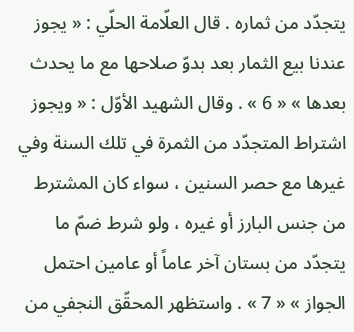يتجدّد من ثماره . قال العلّامة الحلّي : « يجوز عندنا بيع الثمار بعد بدوّ صلاحها مع ما يحدث بعدها » « 6 » . وقال الشهيد الأوّل : « ويجوز اشتراط المتجدّد من الثمرة في تلك السنة وفي غيرها مع حصر السنين ، سواء كان المشترط من جنس البارز أو غيره ، ولو شرط ضمّ ما يتجدّد من بستان آخر عاماً أو عامين احتمل الجواز » « 7 » . واستظهر المحقّق النجفي من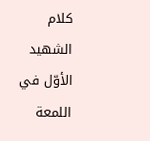كلام الشهيد الأوّل في اللمعة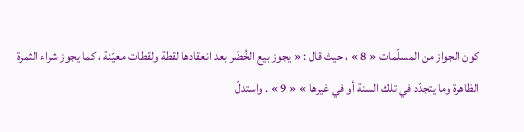كون الجواز من المسلّمات « 8 » ، حيث قال : « يجوز بيع الخُضَر بعد انعقادها لقطة ولقطات معيّنة ، كما يجوز شراء الثمرة الظاهرة وما يتجدّد في تلك السنة أو في غيرها » « 9 » . واستدلّ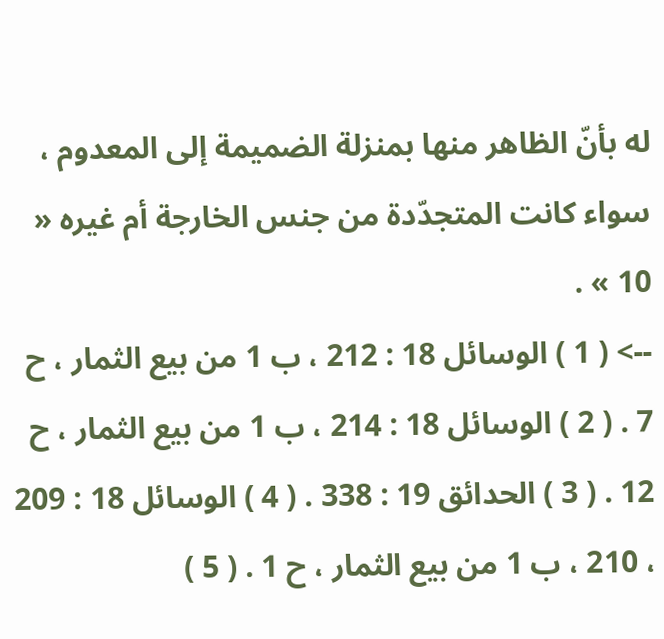له بأنّ الظاهر منها بمنزلة الضميمة إلى المعدوم ، سواء كانت المتجدّدة من جنس الخارجة أم غيره « 10 » .
--> ( 1 ) الوسائل 18 : 212 ، ب 1 من بيع الثمار ، ح 7 . ( 2 ) الوسائل 18 : 214 ، ب 1 من بيع الثمار ، ح 12 . ( 3 ) الحدائق 19 : 338 . ( 4 ) الوسائل 18 : 209 ، 210 ، ب 1 من بيع الثمار ، ح 1 . ( 5 )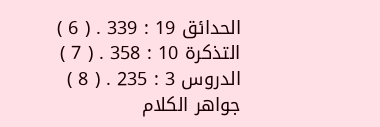الحدائق 19 : 339 . ( 6 ) التذكرة 10 : 358 . ( 7 ) الدروس 3 : 235 . ( 8 ) جواهر الكلام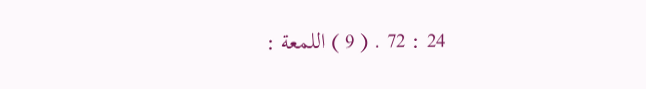24 : 72 . ( 9 ) اللمعة :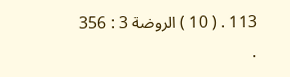113 . ( 10 ) الروضة 3 : 356 .